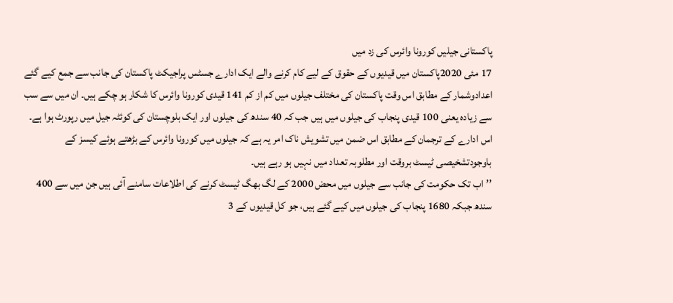پاکستانی جیلیں کورونا وائرس کی زد میں
17 مئی 2020پاکستان میں قیدیوں کے حقوق کے لیے کام کرنے والے ایک ادارے جسٹس پراجیکٹ پاکستان کی جانب سے جمع کیے گئے اعدادوشمار کے مطابق اس وقت پاکستان کی مختلف جیلوں میں کم از کم 141 قیدی کورونا وائرس کا شکار ہو چکے ہیں۔ ان میں سے سب سے زیادہ یعنی 100 قیدی پنجاب کی جیلوں میں ہیں جب کہ 40 سندھ کی جیلوں اور ایک بلوچستان کی کوئٹہ جیل میں رپورٹ ہوا ہے۔ اس ادارے کے ترجمان کے مطابق اس ضمن میں تشویش ناک امر یہ ہے کہ جیلوں میں کورونا وائرس کے بڑھتے ہوئے کیسز کے باوجودتشخیصی ٹیسٹ بروقت اور مطلوبہ تعداد میں نہیں ہو رہے ہیں۔
’’اب تک حکومت کی جانب سے جیلوں میں محض 2000 کے لگ بھگ ٹیسٹ کرنے کی اطلاعات سامنے آئی ہیں جن میں سے 400 سندھ جبکہ 1680 پنجاب کی جیلوں میں کیے گئے ہیں، جو کل قیدیوں کے 3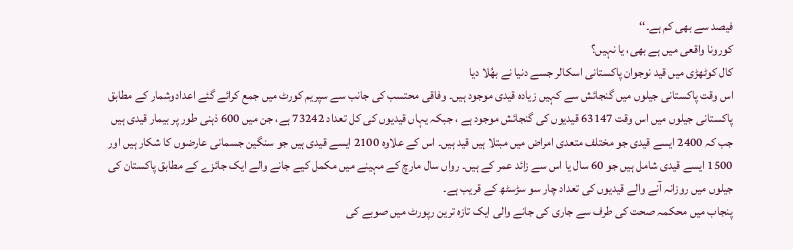فیصد سے بھی کم ہے۔‘‘
کورونا واقعی میں ہے بھی، یا نہیں؟
کال کوٹھڑی میں قید نوجوان پاکستانی اسکالر جسے دنیا نے بھُلا دیا
اس وقت پاکستانی جیلوں میں گنجائش سے کہیں زیادہ قیدی موجود ہیں۔ وفاقی محتسب کی جانب سے سپریم کورٹ میں جمع کرائے گئے اعدادوشمار کے مطابق پاکستانی جیلوں میں اس وقت 63147 قیدیوں کی گنجائش موجود ہے ، جبکہ یہاں قیدیوں کی کل تعداد 73242 ہے، جن میں 600 ذہنی طور پر بیمار قیدی ہیں جب کہ 2400 ایسے قیدی جو مختلف متعدی امراض میں مبتلا ہیں قید ہیں۔ اس کے علاوہ 2100 ایسے قیدی ہیں جو سنگین جسمانی عارضوں کا شکار ہیں اور 1500 ایسے قیدی شامل ہیں جو 60 سال یا اس سے زائد عمر کے ہیں۔ رواں سال مارچ کے مہینے میں مکمل کیے جانے والے ایک جائزے کے مطابق پاکستان کی جیلوں میں روزانہ آنے والے قیدیوں کی تعداد چار سو سڑسٹھ کے قریب ہے۔
پنجاب میں محکمہ صحت کی طرف سے جاری کی جانے والی ایک تازہ ترین رپورٹ میں صوبے کی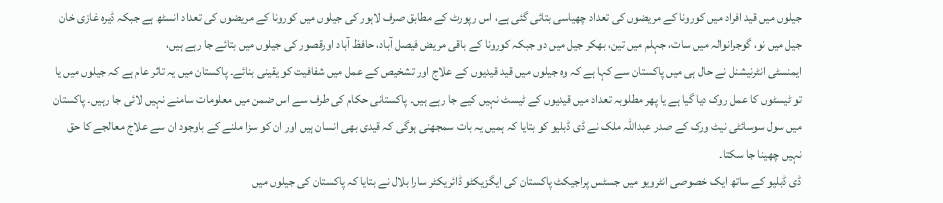جیلوں میں قید افراد میں کورونا کے مریضوں کی تعداد چھیاسی بتائی گئی ہے، اس رپورٹ کے مطابق صرف لاہور کی جیلوں میں کورونا کے مریضوں کی تعداد انسٹھ ہے جبکہ ڈیرہ غازی خان جیل میں نو، گوجرانوالہ میں سات، جہلم میں تین، بھکر جیل میں دو جبکہ کورونا کے باقی مریض فیصل آباد، حافظ آباد اورقصور کی جیلوں میں بتائے جا رہے ہیں،
ایمنسٹی انٹرنیشنل نے حال ہی میں پاکستان سے کہا ہے کہ وہ جیلوں میں قید قیدیوں کے علاج اور تشخیص کے عمل میں شفافیت کو یقینی بنائے۔ پاکستان میں یہ تاثر عام ہے کہ جیلوں میں یا تو ٹیسٹوں کا عمل روک دیا گیا ہے یا پھر مطلوبہ تعداد میں قیدیوں کے ٹیسٹ نہیں کیے جا رہے ہیں۔ پاکستانی حکام کی طرف سے اس ضمن میں معلومات سامنے نہیں لائی جا رہیں۔ پاکستان میں سول سوسائٹی نیٹ ورک کے صدر عبداللہ ملک نے ڈی ڈبلیو کو بتایا کہ ہمیں یہ بات سمجھنی ہوگی کہ قیدی بھی انسان ہیں اور ان کو سزا ملنے کے باوجود ان سے علاج معالجے کا حق نہیں چھینا جا سکتا۔
ڈی ڈبلیو کے ساتھ ایک خصوصی انٹرویو میں جسٹس پراجیکٹ پاکستان کی ایگزیکٹو ڈائریکٹر سارا بلال نے بتایا کہ پاکستان کی جیلوں میں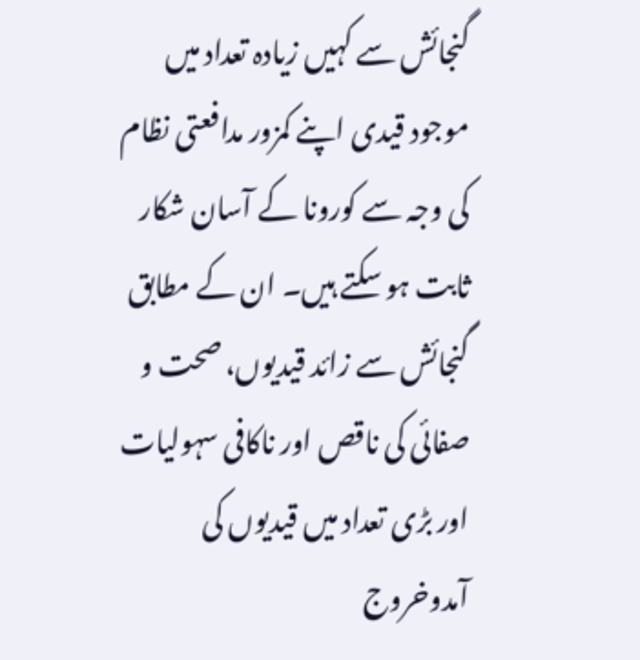گنجائش سے کہیں زیادہ تعداد میں موجود قیدی اپنے کمزور مدافعتی نظام کی وجہ سے کورونا کے آسان شکار ثابت ہو سکتے ہیں۔ ان کے مطابق گنجائش سے زائد قیدیوں، صحت و صفائی کی ناقص اور ناکافی سہولیات اور بڑی تعداد میں قیدیوں کی آمدوخروج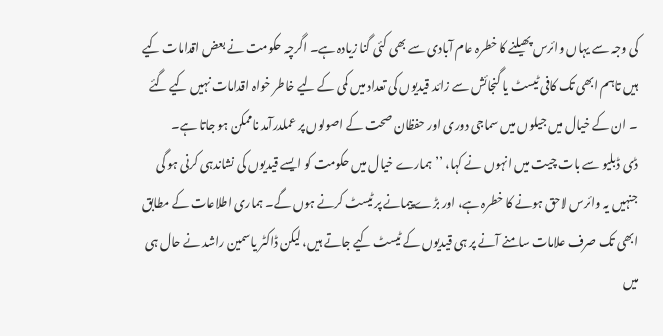کی وجہ سے یہاں وائرس پھیلنے کا خطرہ عام آبادی سے بھی کئی گنا زیادہ ہے۔ اگرچہ حکومت نے بعض اقدامات کیے ہیں تاہم ابھی تک کافی ٹیسٹ یا گنجائش سے زائد قیدیوں کی تعداد میں کمی کے لیے خاطر خواہ اقدامات نہیں کیے گئے ۔ ان کے خیال میں جیلوں میں سماجی دوری اور حفظان صحت کے اصولوں پر عملدرآمد ناممکن ہو جاتا ہے۔
ڈی ڈبلیو سے بات چیت میں انہوں نے کہا، ’’ہمارے خیال میں حکومت کو ایسے قیدیوں کی نشاندہی کرنی ہو گی جنہیں یہ وائرس لاحق ہونے کا خطرہ ہے، اور بڑے پیمانے پر ٹیسٹ کرنے ہوں گے۔ ہماری اطلاعات کے مطابق ابھی تک صرف علامات سامنے آنے پر ہی قیدیوں کے ٹیسٹ کیے جاتے ہیں، لیکن ڈاکٹر یاسمین راشد نے حال ہی میں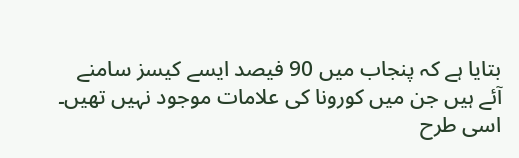بتایا ہے کہ پنجاب میں 90 فیصد ایسے کیسز سامنے آئے ہیں جن میں کورونا کی علامات موجود نہیں تھیں۔ اسی طرح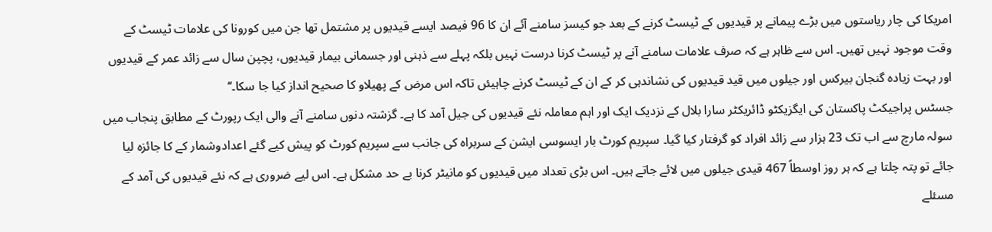امریکا کی چار ریاستوں میں بڑے پیمانے پر قیدیوں کے ٹیسٹ کرنے کے بعد جو کیسز سامنے آئے ان کا 96 فیصد ایسے قیدیوں پر مشتمل تھا جن میں کورونا کی علامات ٹیسٹ کے وقت موجود نہیں تھیں۔ اس سے ظاہر ہے کہ صرف علامات سامنے آنے پر ٹیسٹ کرنا درست نہیں بلکہ پہلے سے ذہنی اور جسمانی بیمار قیدیوں، پچپن سال سے زائد عمر کے قیدیوں اور بہت زیادہ گنجان بیرکس اور جیلوں میں قید قیدیوں کی نشاندہی کر کے ان کے ٹیسٹ کرنے چاہیئں تاکہ اس مرض کے پھیلاو کا صحیح انداز کیا جا سکا۔‘‘
جسٹس پراجیکٹ پاکستان کی ایگزیکٹو ڈائریکٹر سارا بلال کے نزدیک ایک اور اہم معاملہ نئے قیدیوں کی جیل آمد کا ہے۔ گزشتہ دنوں سامنے آنے والی ایک رپورٹ کے مطابق پنجاب میں سولہ مارچ سے اب تک 23 ہزار سے زائد افراد کو گرفتار کیا گیا۔ سپریم کورٹ بار ایسوسی ایشن کے سربراہ کی جانب سے سپریم کورٹ کو پیش کیے گئے اعدادوشمار کے کا جائزہ لیا جائے تو پتہ چلتا ہے کہ ہر روز اوسطاً 467 قیدی جیلوں میں لائے جاتے ہیں۔ اس بڑی تعداد میں قیدیوں کو مانیٹر کرنا بے حد مشکل ہے۔ اس لیے ضروری ہے کہ نئے قیدیوں کی آمد کے مسئلے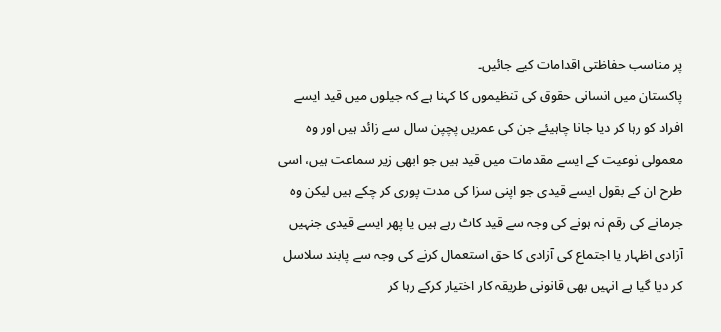پر مناسب حفاظتی اقدامات کیے جائیں۔
پاکستان میں انسانی حقوق کی تنظیموں کا کہنا ہے کہ جیلوں میں قید ایسے افراد کو رہا کر دیا جانا چاہیئے جن کی عمریں پچپن سال سے زائد ہیں اور وہ معمولی نوعیت کے ایسے مقدمات میں قید ہیں جو ابھی زیر سماعت ہیں، اسی طرح ان کے بقول ایسے قیدی جو اپنی سزا کی مدت پوری کر چکے ہیں لیکن وہ جرمانے کی رقم نہ ہونے کی وجہ سے قید کاٹ رہے ہیں یا پھر ایسے قیدی جنہیں آزادی اظہار یا اجتماع کی آزادی کا حق استعمال کرنے کی وجہ سے پابند سلاسل کر دیا گیا ہے انہیں بھی قانونی طریقہ کار اختیار کرکے رہا کر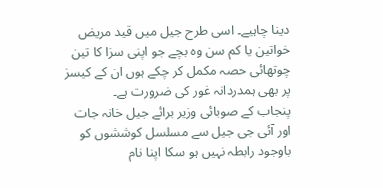دینا چاہیے۔ اسی طرح جیل میں قید مریض خواتین یا کم سن وہ بچے جو اپنی سزا کا تین چوتھائی حصہ مکمل کر چکے ہوں ان کے کیسز پر بھی ہمدردانہ غور کی ضرورت ہے۔
پنجاب کے صوبائی وزیر برائے جیل خانہ جات اور آئی جی جیل سے مسلسل کوششوں کو باوجود رابطہ نہیں ہو سکا اپنا نام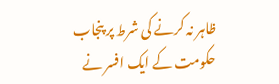ظاہر نہ کرنے کی شرط پر پنجاب حکومت کے ایک افسر نے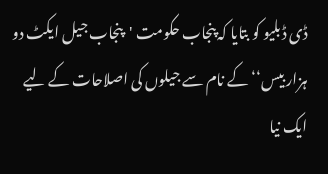ڈی ڈبلیو کو بتایا کہ پنجاب حکومت 'پنجاب جیل ایکٹ دو ہزار بیس‘‘ کے نام سے جیلوں کی اصلاحات کے لیے ایک نیا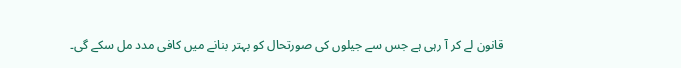قانون لے کر آ رہی ہے جس سے جیلوں کی صورتحال کو بہتر بنانے میں کافی مدد مل سکے گی۔